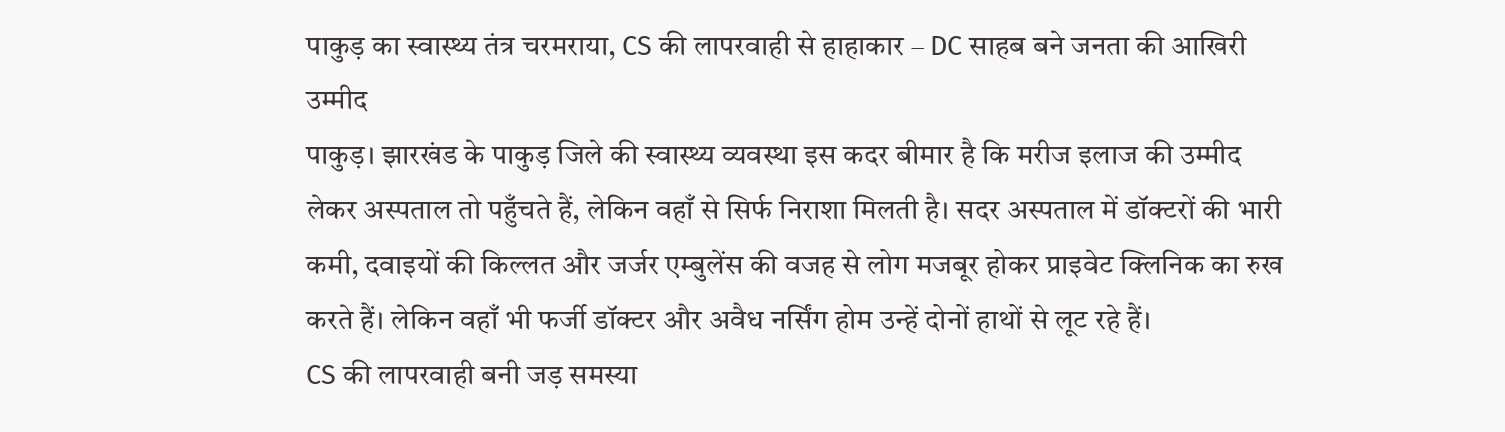पाकुड़ का स्वास्थ्य तंत्र चरमराया, CS की लापरवाही से हाहाकार – DC साहब बने जनता की आखिरी उम्मीद
पाकुड़। झारखंड के पाकुड़ जिले की स्वास्थ्य व्यवस्था इस कदर बीमार है कि मरीज इलाज की उम्मीद लेकर अस्पताल तो पहुँचते हैं, लेकिन वहाँ से सिर्फ निराशा मिलती है। सदर अस्पताल में डॉक्टरों की भारी कमी, दवाइयों की किल्लत और जर्जर एम्बुलेंस की वजह से लोग मजबूर होकर प्राइवेट क्लिनिक का रुख करते हैं। लेकिन वहाँ भी फर्जी डॉक्टर और अवैध नर्सिंग होम उन्हें दोनों हाथों से लूट रहे हैं।
CS की लापरवाही बनी जड़ समस्या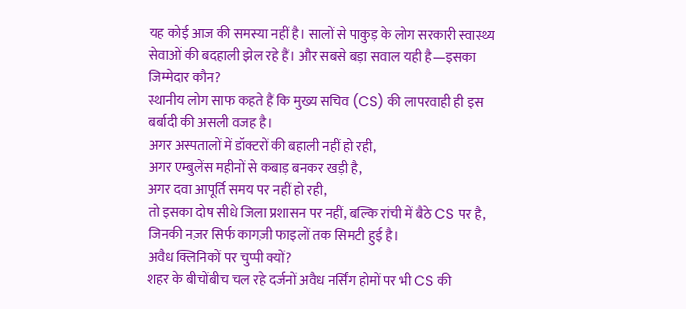यह कोई आज की समस्या नहीं है। सालों से पाकुड़ के लोग सरकारी स्वास्थ्य सेवाओं की बदहाली झेल रहे हैं। और सबसे बड़ा सवाल यही है—इसका जिम्मेदार कौन?
स्थानीय लोग साफ कहते हैं कि मुख्य सचिव (CS) की लापरवाही ही इस बर्बादी की असली वजह है।
अगर अस्पतालों में डॉक्टरों की बहाली नहीं हो रही,
अगर एम्बुलेंस महीनों से कबाड़ बनकर खड़ी है,
अगर दवा आपूर्ति समय पर नहीं हो रही,
तो इसका दोष सीधे जिला प्रशासन पर नहीं, बल्कि रांची में बैठे CS पर है, जिनकी नज़र सिर्फ कागज़ी फाइलों तक सिमटी हुई है।
अवैध क्लिनिकों पर चुप्पी क्यों?
शहर के बीचोंबीच चल रहे दर्जनों अवैध नर्सिंग होमों पर भी CS की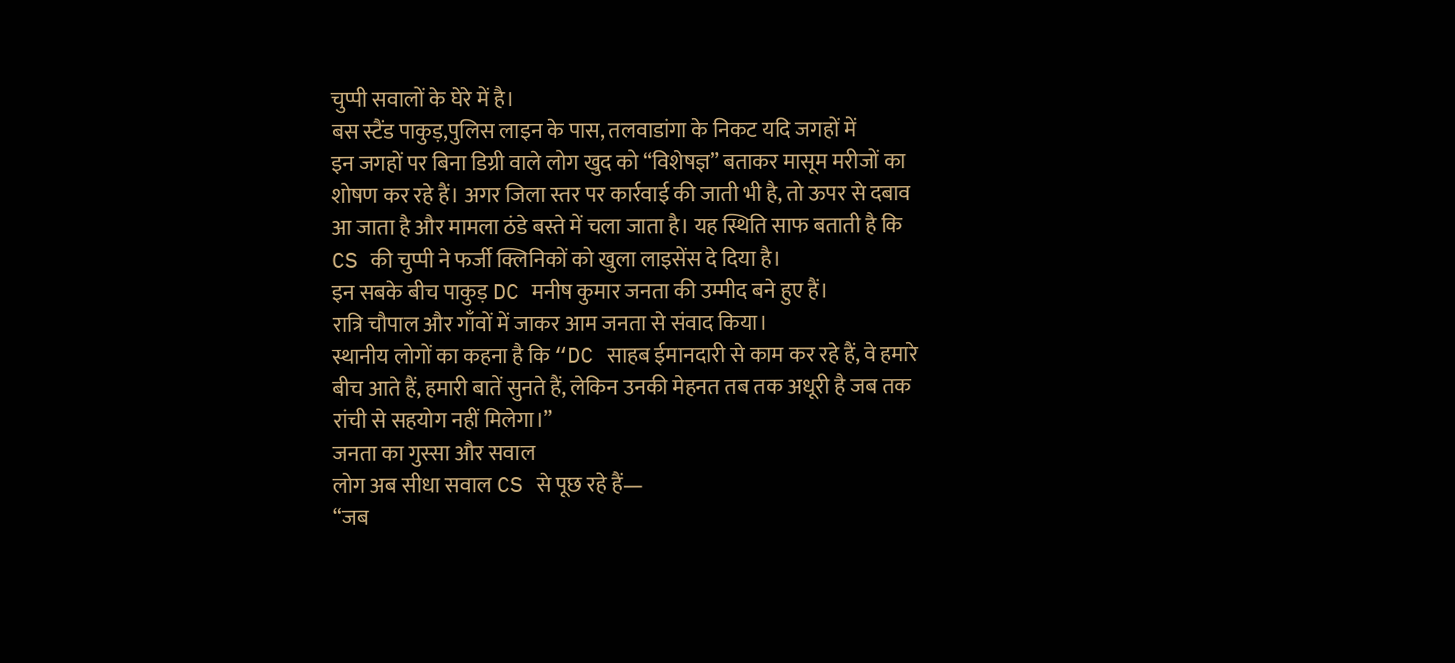चुप्पी सवालों के घेरे में है।
बस स्टैंड पाकुड़,पुलिस लाइन के पास, तलवाडांगा के निकट यदि जगहों में
इन जगहों पर बिना डिग्री वाले लोग खुद को “विशेषज्ञ” बताकर मासूम मरीजों का शोषण कर रहे हैं। अगर जिला स्तर पर कार्रवाई की जाती भी है, तो ऊपर से दबाव आ जाता है और मामला ठंडे बस्ते में चला जाता है। यह स्थिति साफ बताती है कि CS की चुप्पी ने फर्जी क्लिनिकों को खुला लाइसेंस दे दिया है।
इन सबके बीच पाकुड़ DC मनीष कुमार जनता की उम्मीद बने हुए हैं।
रात्रि चौपाल और गाँवों में जाकर आम जनता से संवाद किया।
स्थानीय लोगों का कहना है कि “DC साहब ईमानदारी से काम कर रहे हैं, वे हमारे बीच आते हैं, हमारी बातें सुनते हैं, लेकिन उनकी मेहनत तब तक अधूरी है जब तक रांची से सहयोग नहीं मिलेगा।”
जनता का गुस्सा और सवाल
लोग अब सीधा सवाल CS से पूछ रहे हैं—
“जब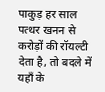पाकुड़ हर साल पत्थर खनन से करोड़ों की रॉयल्टी देता है, तो बदले में यहाँ के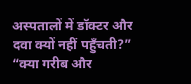अस्पतालों में डॉक्टर और दवा क्यों नहीं पहुँचती?”
“क्या गरीब और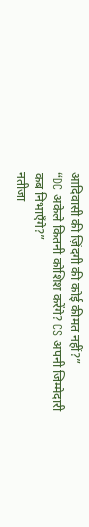आदिवासी की ज़िंदगी की कोई कीमत नहीं?”
“DC अकेले कितनी कोशिश करेंगे? CS अपनी जिम्मेदारी कब निभाएँगे?”
नतीजा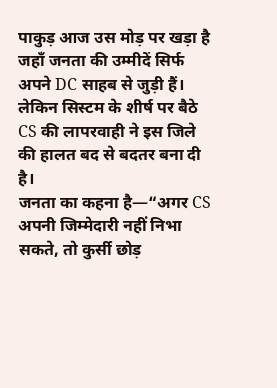पाकुड़ आज उस मोड़ पर खड़ा है जहाँ जनता की उम्मीदें सिर्फ अपने DC साहब से जुड़ी हैं। लेकिन सिस्टम के शीर्ष पर बैठे CS की लापरवाही ने इस जिले की हालत बद से बदतर बना दी है।
जनता का कहना है—“अगर CS अपनी जिम्मेदारी नहीं निभा सकते, तो कुर्सी छोड़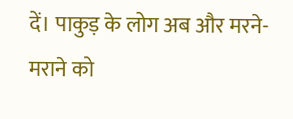दें। पाकुड़ के लोग अब और मरने-मराने को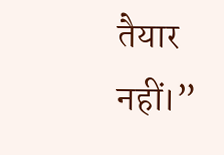तैयार नहीं।”